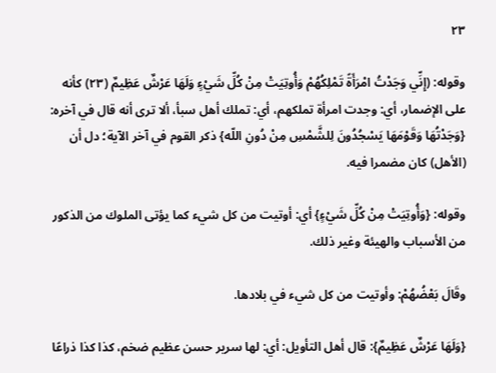٢٣

وقوله: (إِنِّي وَجَدْتُ امْرَأَةً تَمْلِكُهُمْ وَأُوتِيَتْ مِنْ كُلِّ شَيْءٍ وَلَهَا عَرْشٌ عَظِيمٌ (٢٣) كأنه على الإضمار، أي: وجدت امرأة تملكهم، أي: تملك أهل سبأ، ألا ترى أنه قال في آخره: {وَجَدْتُهَا وَقَوْمَهَا يَسْجُدُونَ لِلشَّمْسِ مِنْ دُونِ اللّه} ذكر القوم في آخر الآية؛ دل أن (الأهل) كان مضمرا فيه.

وقوله: {وَأُوتِيَتْ مِنْ كُلِّ شَيْءٍ} أي: أوتيت من كل شيء كما يؤتى الملوك من الذكور من الأسباب والهيئة وغير ذلك.

وقَالَ بَعْضُهُمْ: وأوتيت من كل شيء في بلادها.

{وَلَهَا عَرْشٌ عَظِيمٌ}: قال أهل التأويل: أي: لها سرير حسن عظيم ضخم، كذا كذا ذراعًا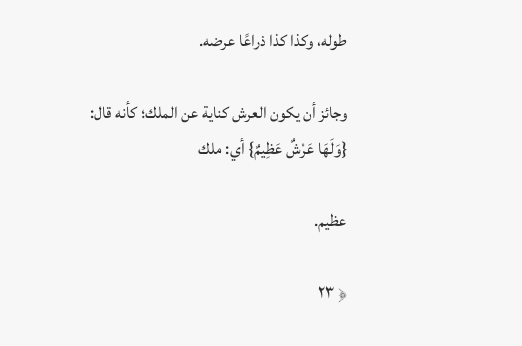طوله، وكذا كذا ذراعًا عرضه.

وجائز أن يكون العرش كناية عن الملك؛ كأنه قال: {وَلَهَا عَرْشٌ عَظِيمٌ} أي: ملك

عظيم.

﴿ ٢٣